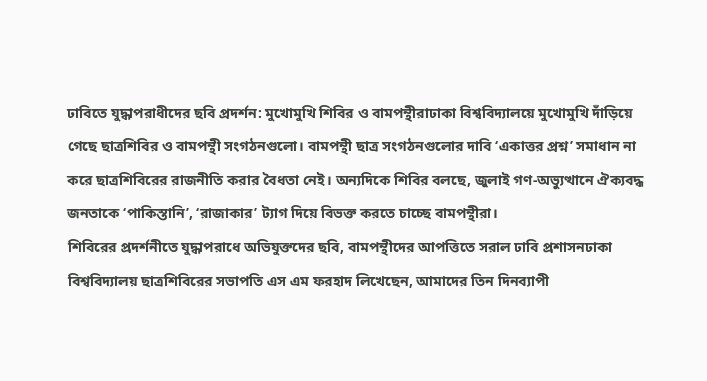ঢাবিতে যুদ্ধাপরাধীদের ছবি প্রদর্শন: মুখোমুখি শিবির ও বামপন্থীরাঢাকা বিশ্ববিদ্যালয়ে মুখোমুখি দাঁড়িয়ে গেছে ছাত্রশিবির ও বামপন্থী সংগঠনগুলো। বামপন্থী ছাত্র সংগঠনগুলোর দাবি ‘একাত্তর প্রশ্ন’ সমাধান না করে ছাত্রশিবিরের রাজনীতি করার বৈধতা নেই। অন্যদিকে শিবির বলছে, জুলাই গণ-অভ্যুত্থানে ঐক্যবদ্ধ জনতাকে ‘পাকিস্তানি’, ‘রাজাকার’ ট্যাগ দিয়ে বিভক্ত করতে চাচ্ছে বামপন্থীরা।
শিবিরের প্রদর্শনীতে যুদ্ধাপরাধে অভিযুক্তদের ছবি, বামপন্থীদের আপত্তিতে সরাল ঢাবি প্রশাসনঢাকা বিশ্ববিদ্যালয় ছাত্রশিবিরের সভাপতি এস এম ফরহাদ লিখেছেন, আমাদের তিন দিনব্যাপী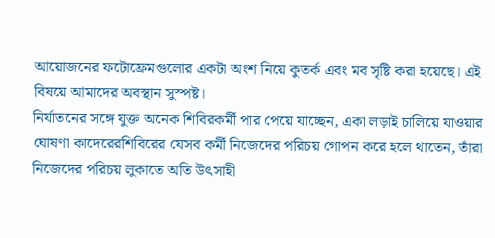আয়োজনের ফটোফ্রেমগুলোর একটা অংশ নিয়ে কুতর্ক এবং মব সৃষ্টি করা হয়েছে। এই বিষয়ে আমাদের অবস্থান সুস্পষ্ট।
নির্যাতনের সঙ্গে যুক্ত অনেক শিবিরকর্মী পার পেয়ে যাচ্ছেন, একা লড়াই চালিয়ে যাওয়ার ঘোষণা কাদেরেরশিবিরের যেসব কর্মী নিজেদের পরিচয় গোপন করে হলে থাতেন, তাঁরা নিজেদের পরিচয় লুকাতে অতি উৎসাহী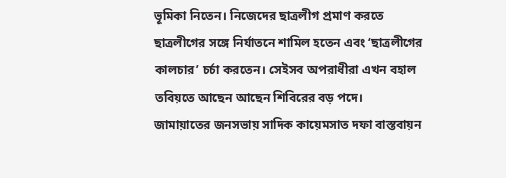ভূমিকা নিতেন। নিজেদের ছাত্রলীগ প্রমাণ করতে ছাত্রলীগের সঙ্গে নির্যাতনে শামিল হতেন এবং ‘ছাত্রলীগের কালচার’ চর্চা করতেন। সেইসব অপরাধীরা এখন বহাল তবিয়তে আছেন আছেন শিবিরের বড় পদে।
জামায়াতের জনসভায় সাদিক কায়েমসাত দফা বাস্তবায়ন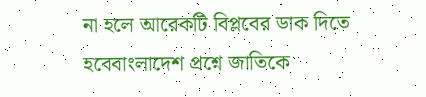না হলে আরেকটি বিপ্লবের ডাক দিতে হবেবাংলাদেশ প্রশ্নে জাতিকে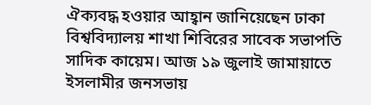ঐক্যবদ্ধ হওয়ার আহ্বান জানিয়েছেন ঢাকা বিশ্ববিদ্যালয় শাখা শিবিরের সাবেক সভাপতি সাদিক কায়েম। আজ ১৯ জুলাই জামায়াতে ইসলামীর জনসভায়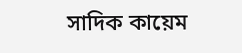সাদিক কায়েম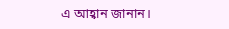এ আহ্বান জানান।